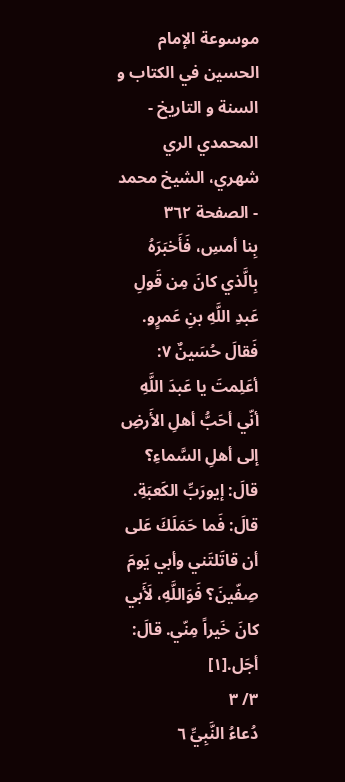موسوعة الإمام الحسين في الكتاب و السنة و التاريخ - المحمدي الري شهري، الشيخ محمد - الصفحة ٣٦٢
بِنا أمسِ، فَأَخبَرَهُ بِالَّذي كانَ مِن قَولِ عَبدِ اللَّهِ بنِ عَمرٍو.
فَقالَ حُسَينٌ ٧: أعَلِمتَ يا عَبدَ اللَّهِ أنّي أحَبُّ أهلِ الأَرضِ إلى أهلِ السَّماءِ؟
قالَ: إيورَبِّ الكَعبَةِ. قالَ: فَما حَمَلَكَ عَلى أن قاتَلتَني وأبي يَومَ صِفّينَ؟ فَوَاللَّهِ، لَأَبي كانَ خَيراً مِنّي. قالَ: أجَل.[١]
٣/ ٣
دُعاءُ النَّبِيِّ ٦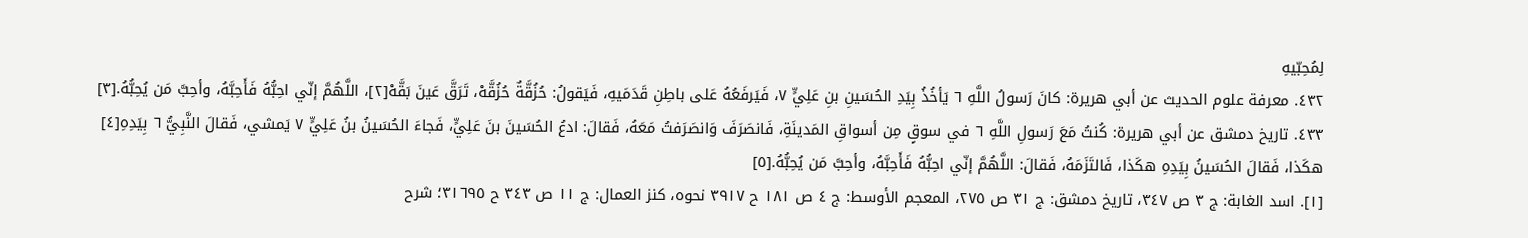لِمُحِبّيهِ
٤٣٢. معرفة علوم الحديث عن أبي هريرة: كانَ رَسولُ اللَّهِ ٦ يَأخُذُ بِيَدِ الحُسَينِ بنِ عَلِيٍّ ٧، فَيَرفَعُهُ عَلى باطِنِ قَدَمَيهِ، فَيَقولُ: حُزُقَّةٌ حُزُقَّهْ، تَرَقَّ عَينَ بَقَّهْ[٢]، اللَّهُمَّ إنّي احِبُّهُ فَأَحِبَّهُ، وأحِبَّ مَن يُحِبُّهُ.[٣]
٤٣٣. تاريخ دمشق عن أبي هريرة: كُنتُ مَعَ رَسولِ اللَّهِ ٦ في سوقٍ مِن أسواقِ المَدينَةِ، فَانصَرَفَ وَانصَرَفتُ مَعَهُ، فَقالَ: ادعُ الحُسَينَ بنَ عَلِيٍّ، فَجاءَ الحُسَينُ بنُ عَلِيٍّ ٧ يَمشي، فَقالَ النَّبِيُّ ٦ بِيَدِهِ[٤] هكَذا، فَقالَ الحُسَينُ بِيَدِهِ هكَذا، فَالتَزَمَهُ، فَقالَ: اللَّهُمَّ إنّي احِبُّهُ فَأَحِبَّهُ، وأحِبَّ مَن يُحِبُّهُ.[٥]
[١]. اسد الغابة: ج ٣ ص ٣٤٧، تاريخ دمشق: ج ٣١ ص ٢٧٥، المعجم الأوسط: ج ٤ ص ١٨١ ح ٣٩١٧ نحوه، كنز العمال: ج ١١ ص ٣٤٣ ح ٣١٦٩٥؛ شرح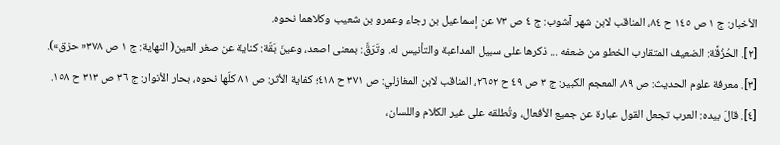الأخبار: ج ١ ص ١٤٥ ح ٨٤، المناقب لابن شهر آشوب: ج ٤ ص ٧٣ عن إسماعيل بن رجاء وعمرو بن شعيب وكلاهما نحوه.
[٢]. الحُزُقَّة: الضعيف المتقارب الخطو من ضعفه ... ذكرها على سبيل المداعبة والتأنيس له. وتَرَقَّ: بمعنى اصعد، وعينَ بَقّة: كناية عن صغر العين( النهاية: ج ١ ص ٣٧٨« حزق»).
[٣]. معرفة علوم الحديث: ص ٨٩، المعجم الكبير: ج ٣ ص ٤٩ ح ٢٦٥٢، المناقب لابن المغازلي: ص ٣٧١ ح ٤١٨؛ كفاية الأثر: ص ٨١ كلّها نحوه، بحار الأنوار: ج ٣٦ ص ٣١٣ ح ١٥٨.
[٤]. قالَ بيده: العرب تجعل القول عبارة عن جميع الأفعال، وتُطلقه على غير الكلام واللسان،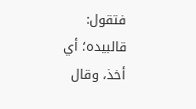فتقول: قالبيده؛ أي أخذ، وقال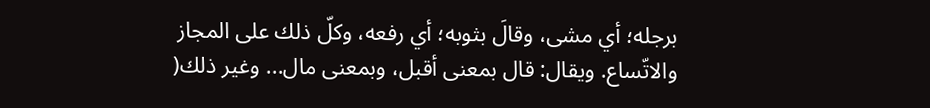برجله؛ أي مشى، وقالَ بثوبه؛ أي رفعه، وكلّ ذلك على المجاز والاتّساع. ويقال: قال بمعنى أقبل، وبمعنى مال... وغير ذلك(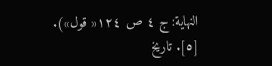النهاية: ج ٤ ص ١٢٤« قول»).
[٥]. تاريخ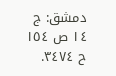دمشق: ج ١٤ ص ١٥٤ ح ٣٤٧٤.